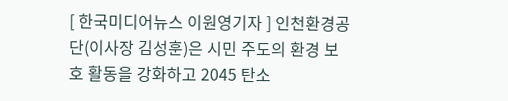[ 한국미디어뉴스 이원영기자 ] 인천환경공단(이사장 김성훈)은 시민 주도의 환경 보호 활동을 강화하고 2045 탄소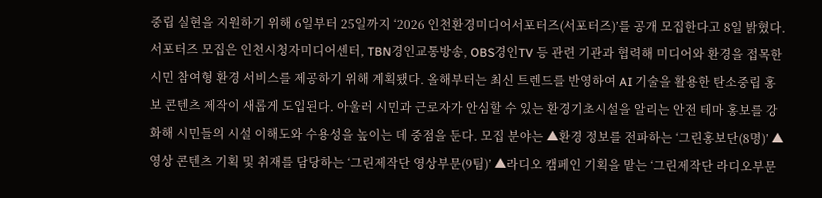중립 실현을 지원하기 위해 6일부터 25일까지 ‘2026 인천환경미디어서포터즈(서포터즈)’를 공개 모집한다고 8일 밝혔다. 서포터즈 모집은 인천시청자미디어센터, TBN경인교통방송, OBS경인TV 등 관련 기관과 협력해 미디어와 환경을 접목한 시민 참여형 환경 서비스를 제공하기 위해 계획됐다. 올해부터는 최신 트렌드를 반영하여 AI 기술을 활용한 탄소중립 홍보 콘텐츠 제작이 새롭게 도입된다. 아울러 시민과 근로자가 안심할 수 있는 환경기초시설을 알리는 안전 테마 홍보를 강화해 시민들의 시설 이해도와 수용성을 높이는 데 중점을 둔다. 모집 분야는 ▲환경 정보를 전파하는 ‘그린홍보단(8명)’ ▲영상 콘텐츠 기획 및 취재를 담당하는 ‘그린제작단 영상부문(9팀)’ ▲라디오 캠페인 기획을 맡는 ‘그린제작단 라디오부문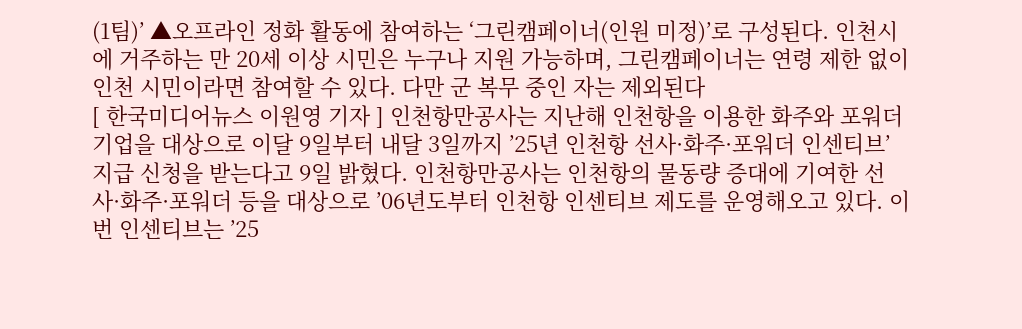(1팀)’ ▲오프라인 정화 활동에 참여하는 ‘그린캠페이너(인원 미정)’로 구성된다. 인천시에 거주하는 만 20세 이상 시민은 누구나 지원 가능하며, 그린캠페이너는 연령 제한 없이 인천 시민이라면 참여할 수 있다. 다만 군 복무 중인 자는 제외된다
[ 한국미디어뉴스 이원영 기자 ] 인천항만공사는 지난해 인천항을 이용한 화주와 포워더 기업을 대상으로 이달 9일부터 내달 3일까지 ’25년 인천항 선사·화주·포워더 인센티브’ 지급 신청을 받는다고 9일 밝혔다. 인천항만공사는 인천항의 물동량 증대에 기여한 선사·화주·포워더 등을 대상으로 ’06년도부터 인천항 인센티브 제도를 운영해오고 있다. 이번 인센티브는 ’25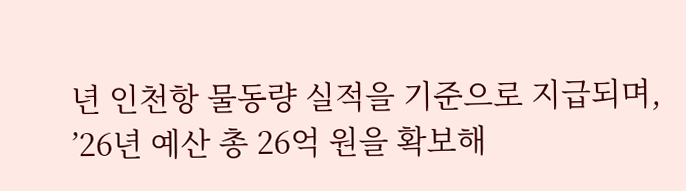년 인천항 물동량 실적을 기준으로 지급되며, ’26년 예산 총 26억 원을 확보해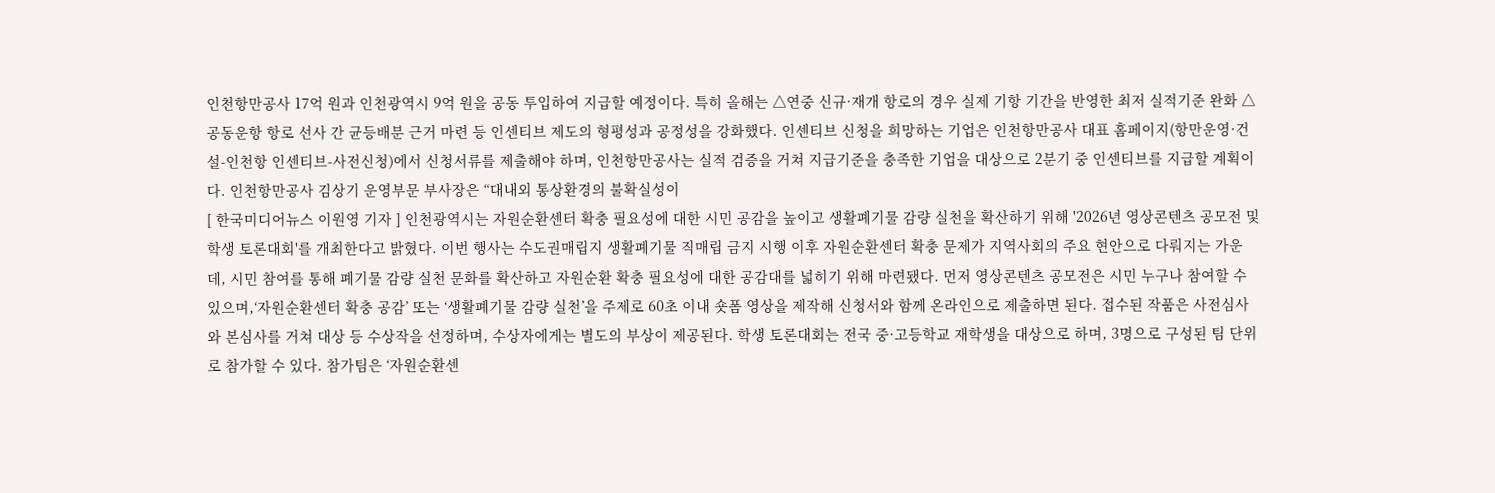인천항만공사 17억 원과 인천광역시 9억 원을 공동 투입하여 지급할 예정이다. 특히 올해는 △연중 신규·재개 항로의 경우 실제 기항 기간을 반영한 최저 실적기준 완화 △공동운항 항로 선사 간 균등배분 근거 마련 등 인센티브 제도의 형평성과 공정성을 강화했다. 인센티브 신청을 희망하는 기업은 인천항만공사 대표 홈페이지(항만운영·건설-인천항 인센티브-사전신청)에서 신청서류를 제출해야 하며, 인천항만공사는 실적 검증을 거쳐 지급기준을 충족한 기업을 대상으로 2분기 중 인센티브를 지급할 계획이다. 인천항만공사 김상기 운영부문 부사장은 “대내외 통상환경의 불확실성이
[ 한국미디어뉴스 이원영 기자 ] 인천광역시는 자원순환센터 확충 필요성에 대한 시민 공감을 높이고 생활폐기물 감량 실천을 확산하기 위해 '2026년 영상콘텐츠 공모전 및 학생 토론대회'를 개최한다고 밝혔다. 이번 행사는 수도권매립지 생활폐기물 직매립 금지 시행 이후 자원순환센터 확충 문제가 지역사회의 주요 현안으로 다뤄지는 가운데, 시민 참여를 통해 폐기물 감량 실천 문화를 확산하고 자원순환 확충 필요성에 대한 공감대를 넓히기 위해 마련됐다. 먼저 영상콘텐츠 공모전은 시민 누구나 참여할 수 있으며,‘자원순환센터 확충 공감’ 또는 ‘생활폐기물 감량 실천’을 주제로 60초 이내 숏폼 영상을 제작해 신청서와 함께 온라인으로 제출하면 된다. 접수된 작품은 사전심사와 본심사를 거쳐 대상 등 수상작을 선정하며, 수상자에게는 별도의 부상이 제공된다. 학생 토론대회는 전국 중·고등학교 재학생을 대상으로 하며, 3명으로 구성된 팀 단위로 참가할 수 있다. 참가팀은 ‘자원순환센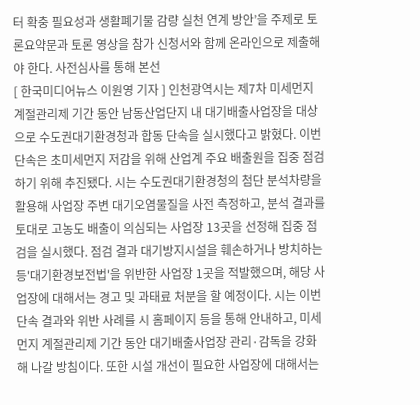터 확충 필요성과 생활폐기물 감량 실천 연계 방안’을 주제로 토론요약문과 토론 영상을 참가 신청서와 함께 온라인으로 제출해야 한다. 사전심사를 통해 본선
[ 한국미디어뉴스 이원영 기자 ] 인천광역시는 제7차 미세먼지 계절관리제 기간 동안 남동산업단지 내 대기배출사업장을 대상으로 수도권대기환경청과 합동 단속을 실시했다고 밝혔다. 이번 단속은 초미세먼지 저감을 위해 산업계 주요 배출원을 집중 점검하기 위해 추진됐다. 시는 수도권대기환경청의 첨단 분석차량을 활용해 사업장 주변 대기오염물질을 사전 측정하고, 분석 결과를 토대로 고농도 배출이 의심되는 사업장 13곳을 선정해 집중 점검을 실시했다. 점검 결과 대기방지시설을 훼손하거나 방치하는 등'대기환경보전법'을 위반한 사업장 1곳을 적발했으며, 해당 사업장에 대해서는 경고 및 과태료 처분을 할 예정이다. 시는 이번 단속 결과와 위반 사례를 시 홈페이지 등을 통해 안내하고, 미세먼지 계절관리제 기간 동안 대기배출사업장 관리·감독을 강화해 나갈 방침이다. 또한 시설 개선이 필요한 사업장에 대해서는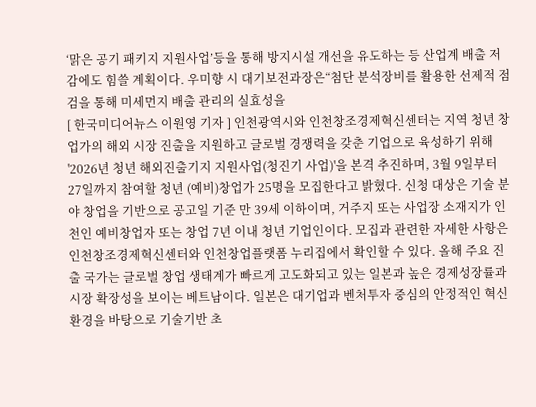‘맑은 공기 패키지 지원사업’등을 통해 방지시설 개선을 유도하는 등 산업계 배출 저감에도 힘쓸 계획이다. 우미향 시 대기보전과장은“첨단 분석장비를 활용한 선제적 점검을 통해 미세먼지 배출 관리의 실효성을
[ 한국미디어뉴스 이원영 기자 ] 인천광역시와 인천창조경제혁신센터는 지역 청년 창업가의 해외 시장 진출을 지원하고 글로벌 경쟁력을 갖춘 기업으로 육성하기 위해 '2026년 청년 해외진출기지 지원사업(청진기 사업)'을 본격 추진하며, 3월 9일부터 27일까지 참여할 청년 (예비)창업가 25명을 모집한다고 밝혔다. 신청 대상은 기술 분야 창업을 기반으로 공고일 기준 만 39세 이하이며, 거주지 또는 사업장 소재지가 인천인 예비창업자 또는 창업 7년 이내 청년 기업인이다. 모집과 관련한 자세한 사항은 인천창조경제혁신센터와 인천창업플랫폼 누리집에서 확인할 수 있다. 올해 주요 진출 국가는 글로벌 창업 생태계가 빠르게 고도화되고 있는 일본과 높은 경제성장률과 시장 확장성을 보이는 베트남이다. 일본은 대기업과 벤처투자 중심의 안정적인 혁신 환경을 바탕으로 기술기반 초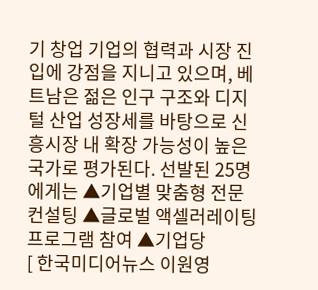기 창업 기업의 협력과 시장 진입에 강점을 지니고 있으며, 베트남은 젊은 인구 구조와 디지털 산업 성장세를 바탕으로 신흥시장 내 확장 가능성이 높은 국가로 평가된다. 선발된 25명에게는 ▲기업별 맞춤형 전문 컨설팅 ▲글로벌 액셀러레이팅 프로그램 참여 ▲기업당
[ 한국미디어뉴스 이원영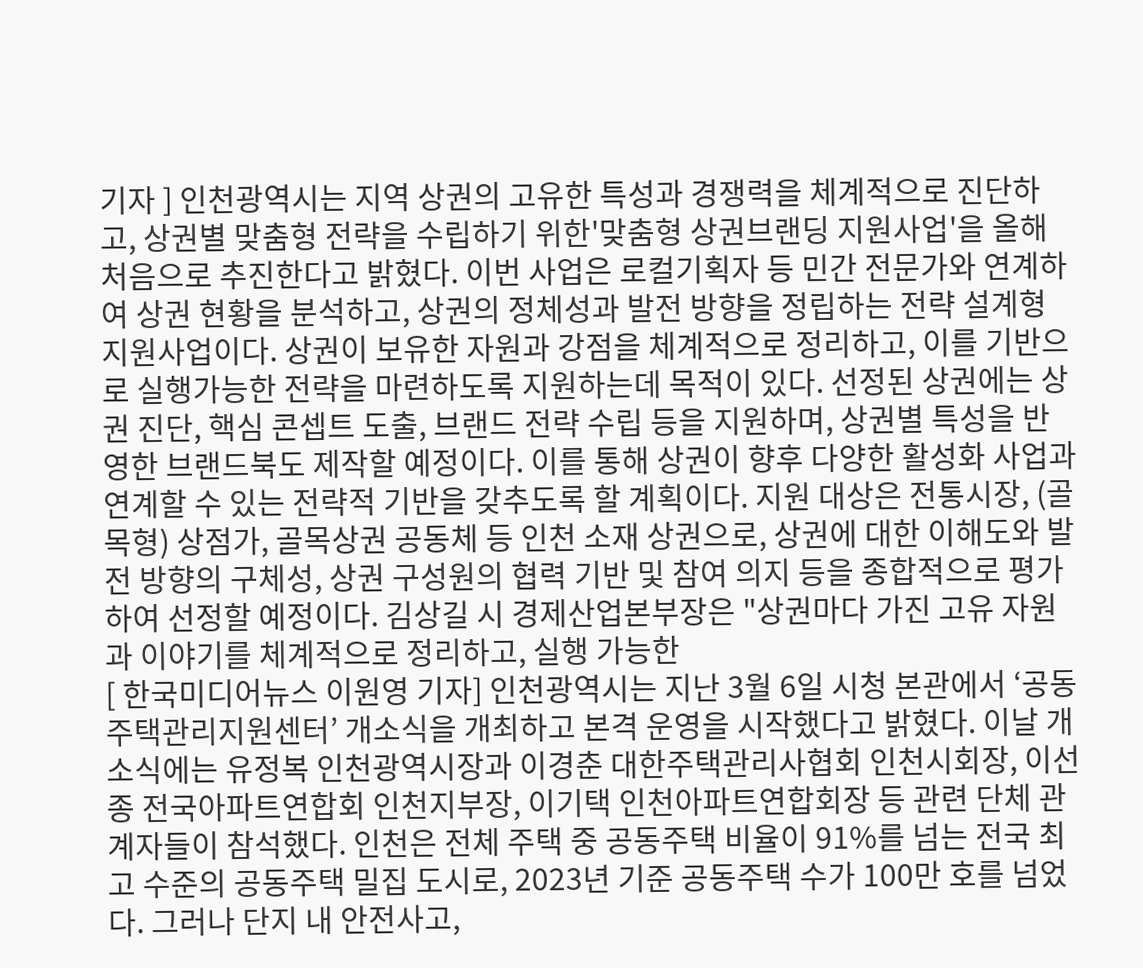기자 ] 인천광역시는 지역 상권의 고유한 특성과 경쟁력을 체계적으로 진단하고, 상권별 맞춤형 전략을 수립하기 위한'맞춤형 상권브랜딩 지원사업'을 올해 처음으로 추진한다고 밝혔다. 이번 사업은 로컬기획자 등 민간 전문가와 연계하여 상권 현황을 분석하고, 상권의 정체성과 발전 방향을 정립하는 전략 설계형 지원사업이다. 상권이 보유한 자원과 강점을 체계적으로 정리하고, 이를 기반으로 실행가능한 전략을 마련하도록 지원하는데 목적이 있다. 선정된 상권에는 상권 진단, 핵심 콘셉트 도출, 브랜드 전략 수립 등을 지원하며, 상권별 특성을 반영한 브랜드북도 제작할 예정이다. 이를 통해 상권이 향후 다양한 활성화 사업과 연계할 수 있는 전략적 기반을 갖추도록 할 계획이다. 지원 대상은 전통시장, (골목형) 상점가, 골목상권 공동체 등 인천 소재 상권으로, 상권에 대한 이해도와 발전 방향의 구체성, 상권 구성원의 협력 기반 및 참여 의지 등을 종합적으로 평가하여 선정할 예정이다. 김상길 시 경제산업본부장은 "상권마다 가진 고유 자원과 이야기를 체계적으로 정리하고, 실행 가능한
[ 한국미디어뉴스 이원영 기자] 인천광역시는 지난 3월 6일 시청 본관에서 ‘공동주택관리지원센터’ 개소식을 개최하고 본격 운영을 시작했다고 밝혔다. 이날 개소식에는 유정복 인천광역시장과 이경춘 대한주택관리사협회 인천시회장, 이선종 전국아파트연합회 인천지부장, 이기택 인천아파트연합회장 등 관련 단체 관계자들이 참석했다. 인천은 전체 주택 중 공동주택 비율이 91%를 넘는 전국 최고 수준의 공동주택 밀집 도시로, 2023년 기준 공동주택 수가 100만 호를 넘었다. 그러나 단지 내 안전사고,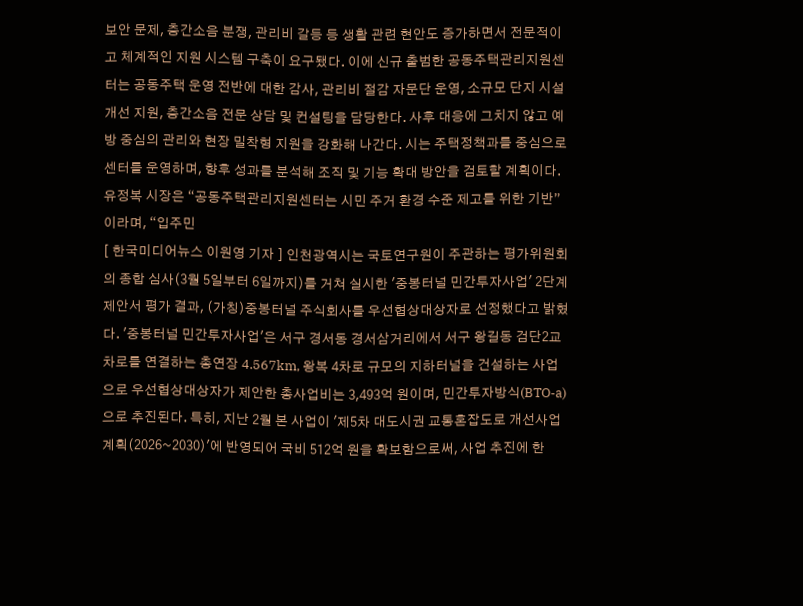보안 문제, 층간소음 분쟁, 관리비 갈등 등 생활 관련 현안도 증가하면서 전문적이고 체계적인 지원 시스템 구축이 요구됐다. 이에 신규 출범한 공동주택관리지원센터는 공동주택 운영 전반에 대한 감사, 관리비 절감 자문단 운영, 소규모 단지 시설 개선 지원, 층간소음 전문 상담 및 컨설팅을 담당한다. 사후 대응에 그치지 않고 예방 중심의 관리와 현장 밀착형 지원을 강화해 나간다. 시는 주택정책과를 중심으로 센터를 운영하며, 향후 성과를 분석해 조직 및 기능 확대 방안을 검토할 계획이다. 유정복 시장은 “공동주택관리지원센터는 시민 주거 환경 수준 제고를 위한 기반”이라며, “입주민
[ 한국미디어뉴스 이원영 기자 ] 인천광역시는 국토연구원이 주관하는 평가위원회의 종합 심사(3월 5일부터 6일까지)를 거쳐 실시한 '중봉터널 민간투자사업' 2단계 제안서 평가 결과, (가칭)중봉터널 주식회사를 우선협상대상자로 선정했다고 밝혔다. '중봉터널 민간투자사업'은 서구 경서동 경서삼거리에서 서구 왕길동 검단2교차로를 연결하는 총연장 4.567km, 왕복 4차로 규모의 지하터널을 건설하는 사업으로 우선협상대상자가 제안한 총사업비는 3,493억 원이며, 민간투자방식(BTO-a)으로 추진된다. 특히, 지난 2월 본 사업이 '제5차 대도시권 교통혼잡도로 개선사업계획(2026~2030)'에 반영되어 국비 512억 원을 확보함으로써, 사업 추진에 한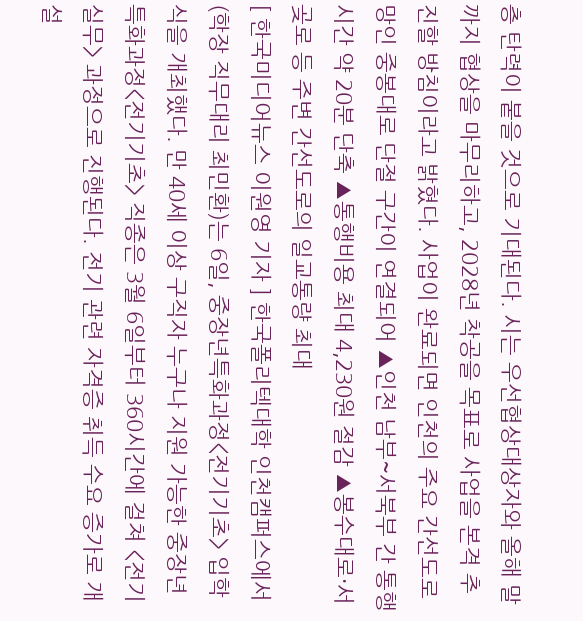층 탄력이 붙을 것으로 기대된다. 시는 우선협상대상자와 올해 말까지 협상을 마무리하고, 2028년 착공을 목표로 사업을 본격 추진할 방침이라고 밝혔다. 사업이 완료되면 인천의 주요 간선도로망인 중봉대로 단절 구간이 연결되어 ▲인천 남부~서북부 간 통행시간 약 20분 단축 ▲통행비용 최대 4,230원 절감 ▲봉수대로·서곶로 등 주변 간선도로의 일교통량 최대
[ 한국미디어뉴스 이원영 기자 ] 한국폴리텍대학 인천캠퍼스에서(학장 직무대리 최민환)는 6일, 중장년특화과정<전기기초> 입학식을 개최했다. 만 40세 이상 구직자 누구나 지원 가능한 중장년특화과정<전기기초> 직종은 3월 6일부터 360시간에 걸쳐 <전기실무> 과정으로 진행된다. 전기 관련 자격증 취득 수요 증가로 개설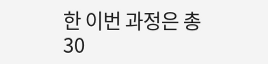한 이번 과정은 총 30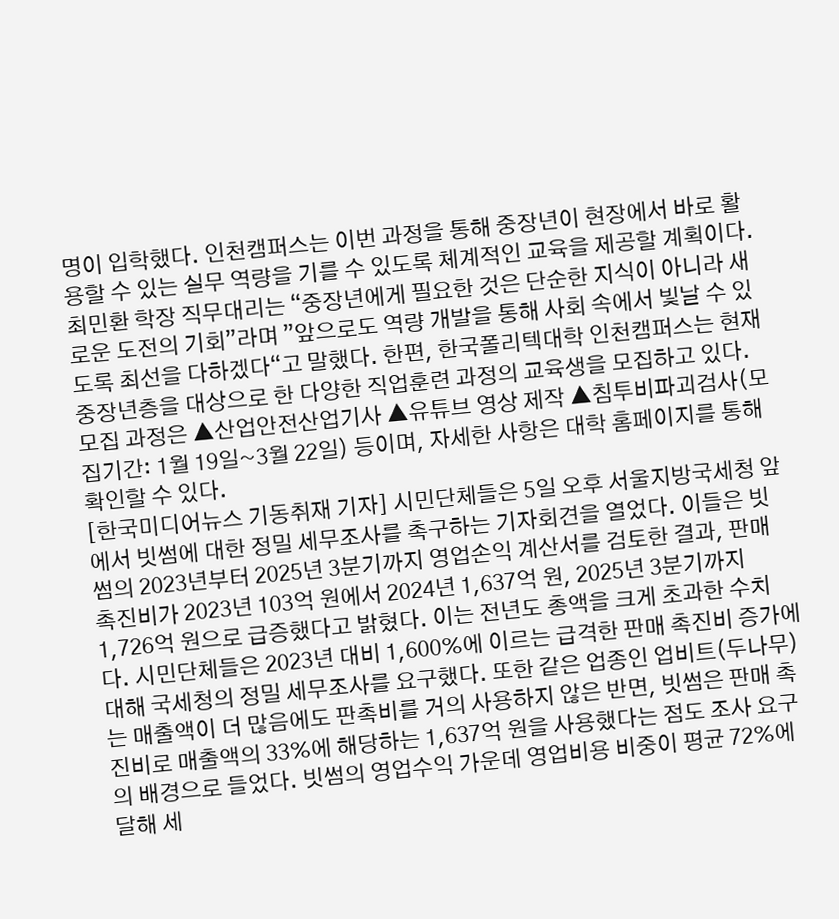명이 입학했다. 인천캠퍼스는 이번 과정을 통해 중장년이 현장에서 바로 활용할 수 있는 실무 역량을 기를 수 있도록 체계적인 교육을 제공할 계획이다. 최민환 학장 직무대리는 “중장년에게 필요한 것은 단순한 지식이 아니라 새로운 도전의 기회”라며 ”앞으로도 역량 개발을 통해 사회 속에서 빛날 수 있도록 최선을 다하겠다“고 말했다. 한편, 한국폴리텍대학 인천캠퍼스는 현재 중장년층을 대상으로 한 다양한 직업훈련 과정의 교육생을 모집하고 있다. 모집 과정은 ▲산업안전산업기사 ▲유튜브 영상 제작 ▲침투비파괴검사(모집기간: 1월 19일~3월 22일) 등이며, 자세한 사항은 대학 홈페이지를 통해 확인할 수 있다.
[한국미디어뉴스 기동취재 기자] 시민단체들은 5일 오후 서울지방국세청 앞에서 빗썸에 대한 정밀 세무조사를 촉구하는 기자회견을 열었다. 이들은 빗썸의 2023년부터 2025년 3분기까지 영업손익 계산서를 검토한 결과, 판매 촉진비가 2023년 103억 원에서 2024년 1,637억 원, 2025년 3분기까지 1,726억 원으로 급증했다고 밝혔다. 이는 전년도 총액을 크게 초과한 수치다. 시민단체들은 2023년 대비 1,600%에 이르는 급격한 판매 촉진비 증가에 대해 국세청의 정밀 세무조사를 요구했다. 또한 같은 업종인 업비트(두나무)는 매출액이 더 많음에도 판촉비를 거의 사용하지 않은 반면, 빗썸은 판매 촉진비로 매출액의 33%에 해당하는 1,637억 원을 사용했다는 점도 조사 요구의 배경으로 들었다. 빗썸의 영업수익 가운데 영업비용 비중이 평균 72%에 달해 세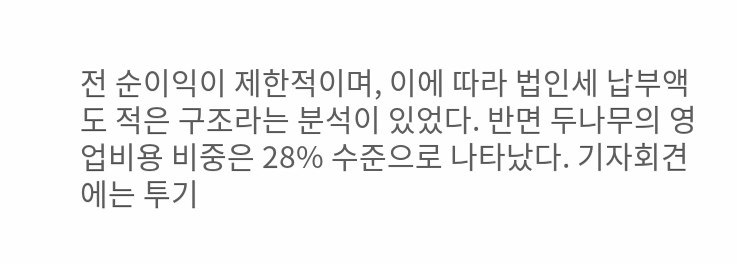전 순이익이 제한적이며, 이에 따라 법인세 납부액도 적은 구조라는 분석이 있었다. 반면 두나무의 영업비용 비중은 28% 수준으로 나타났다. 기자회견에는 투기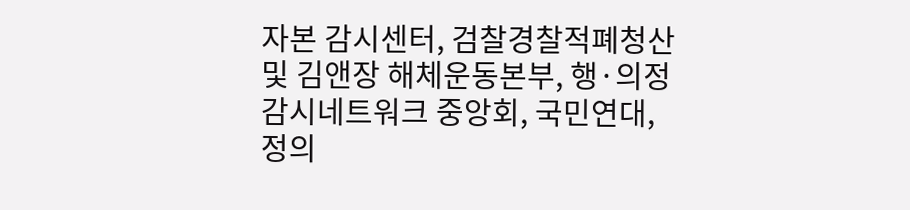자본 감시센터, 검찰경찰적폐청산 및 김앤장 해체운동본부, 행·의정 감시네트워크 중앙회, 국민연대, 정의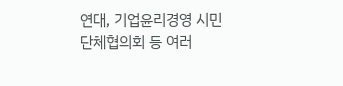연대, 기업윤리경영 시민단체협의회 등 여러